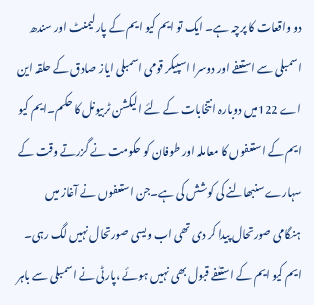دو واقعات کا پرچہ ہے۔ ایک تو ایم کیو ایم کے پارلیمنٹ اور سندھ اسمبلی سے استعفے اور دوسرا اسپیکر قومی اسمبلی ایاز صادق کے حلقہ این اے 122میں دوبارہ انتخابات کے لئے الیکشن ٹربیونل کا حکم۔ایم کیو ایم کے استعفوں کا معاملہ اور طوفان کو حکومت نے گزرتے وقت کے سہارے سنبھالنے کی کوشش کی ہے۔جن استعفوں نے آغاز میں ہنگامی صورتحال پیدا کر دی تھی اب ویسی صورتحال نہیں لگ رہی۔ ایم کیو ایم کے استعٰفے قبول بھی نہیں ہوئے ،پارٹی نے اسمبلی سے باہر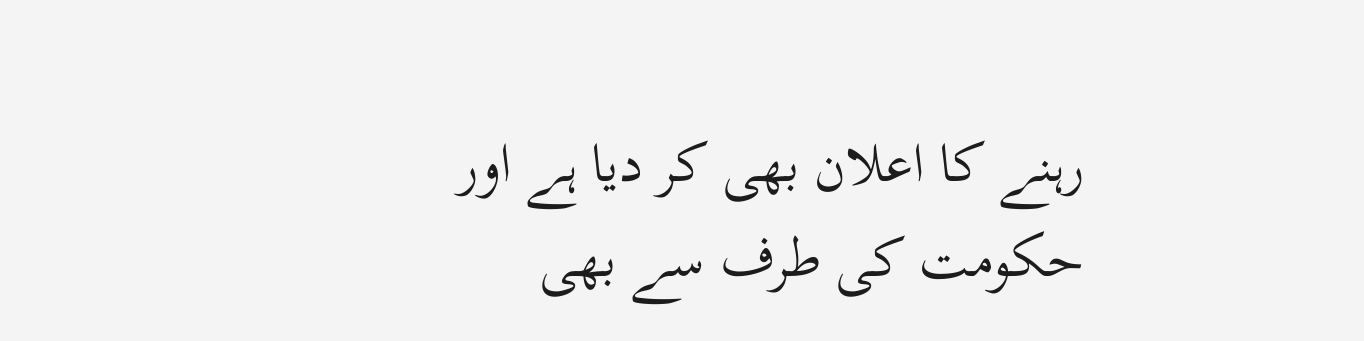رہنے کا اعلان بھی کر دیا ہے اور حکومت کی طرف سے بھی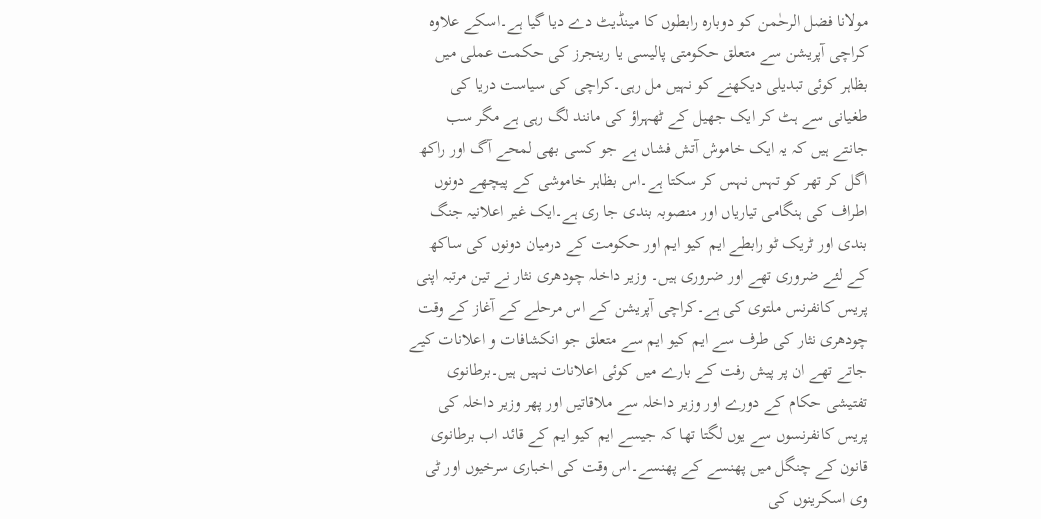مولانا فضل الرحٰمن کو دوبارہ رابطوں کا مینڈیٹ دے دیا گیا ہے۔اسکے علاوہ کراچی آپریشن سے متعلق حکومتی پالیسی یا رینجرز کی حکمت عملی میں بظاہر کوئی تبدیلی دیکھنے کو نہیں مل رہی۔کراچی کی سیاست دریا کی طغیانی سے ہٹ کر ایک جھیل کے ٹھہراؤ کی مانند لگ رہی ہے مگر سب جانتے ہیں کہ یہ ایک خاموش آتش فشاں ہے جو کسی بھی لمحے آگ اور راکھ اگل کر تھر کو تہس نہس کر سکتا ہے۔اس بظاہر خاموشی کے پیچھے دونوں اطراف کی ہنگامی تیاریاں اور منصوبہ بندی جا ری ہے۔ایک غیر اعلانیہ جنگ بندی اور ٹریک ٹو رابطے ایم کیو ایم اور حکومت کے درمیان دونوں کی ساکھ کے لئے ضروری تھے اور ضروری ہیں۔ وزیر داخلہ چودھری نثار نے تین مرتبہ اپنی پریس کانفرنس ملتوی کی ہے۔کراچی آپریشن کے اس مرحلے کے آغاز کے وقت چودھری نثار کی طرف سے ایم کیو ایم سے متعلق جو انکشافات و اعلانات کیے جاتے تھے ان پر پیش رفت کے بارے میں کوئی اعلانات نہیں ہیں۔برطانوی تفتیشی حکام کے دورے اور وزیر داخلہ سے ملاقاتیں اور پھر وزیر داخلہ کی پریس کانفرنسوں سے یوں لگتا تھا کہ جیسے ایم کیو ایم کے قائد اب برطانوی قانون کے چنگل میں پھنسے کے پھنسے۔اس وقت کی اخباری سرخیوں اور ٹی وی اسکرینوں کی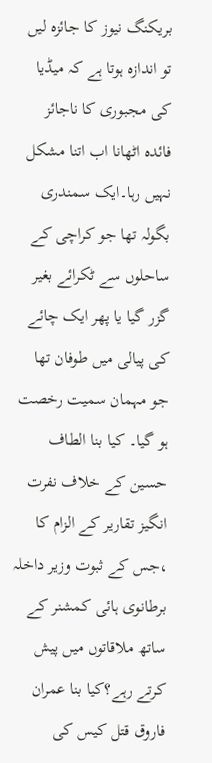بریکنگ نیوز کا جائزہ لیں تو اندازہ ہوتا ہے کہ میڈیا کی مجبوری کا ناجائز فائدہ اٹھانا اب اتنا مشکل نہیں رہا۔ایک سمندری بگولہ تھا جو کراچی کے ساحلوں سے ٹکرائے بغیر گزر گیا یا پھر ایک چائے کی پیالی میں طوفان تھا جو مہمان سمیت رخصت ہو گیا۔ کیا بنا الطاف حسین کے خلاف نفرت انگیز تقاریر کے الزام کا ،جس کے ثبوت وزیر داخلہ برطانوی ہائی کمشنر کے ساتھ ملاقاتوں میں پیش کرتے رہے؟کیا بنا عمران فاروق قتل کیس کی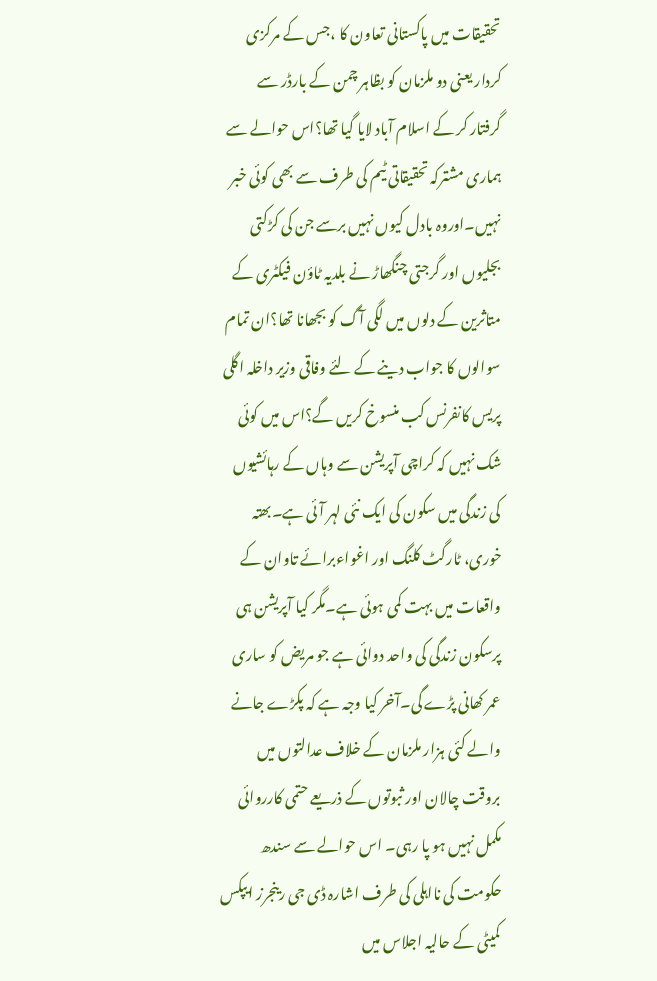تحقیقات میں پاکستانی تعاون کا ،جس کے مرکزی کردار یعنی دو ملزمان کو بظاہر چمن کے بارڈر سے گرفتار کر کے اسلام آباد لایا گیا تھا؟اس حوالے سے ہماری مشترکہ تحقیقاتی ٹیم کی طرف سے بھی کوئی خبر نہیں۔اوروہ بادل کیوں نہیں برسے جن کی کڑکتی بجلیوں اور گرجتی چنگھاڑ نے بلدیہ ٹاؤن فیکٹری کے متاثرین کے دلوں میں لگی آگ کو بجھانا تھا؟ان تمام سوالوں کا جواب دینے کے لئے وفاقی وزیر داخلہ اگلی پریس کانفرنس کب منسوخ کریں گے؟اس میں کوئی شک نہیں کہ کراچی آپریشن سے وہاں کے رہائشیوں کی زندگی میں سکون کی ایک نئی لہر آئی ہے۔بھتہ خوری، ٹارگٹ کلنگ اور اغواءبرائے تاوان کے واقعات میں بہت کمی ہوئی ہے۔مگر کیا آپریشن ہی پرسکون زندگی کی واحد دوائی ہے جو مریض کو ساری عمر کھانی پڑے گی۔آخر کیا وجہ ہے کہ پکڑے جانے والے کئی ہزار ملزمان کے خلاف عدالتوں میں بروقت چالان اور ثبوتوں کے ذریعے حتمی کارروائی مکمل نہیں ہو پا رہی۔ اس حوالے سے سندھ حکومت کی نااہلی کی طرف اشارہ ڈی جی رینجرز ایپکس کمیٹی کے حالیہ اجلاس میں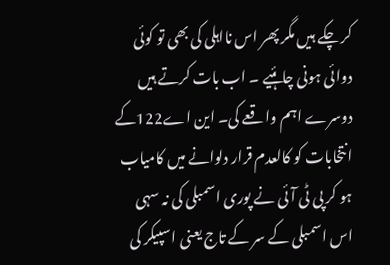کر چکے ہیں مگر پھر اس نااہلی کی بھی تو کوئی دوائی ہونی چاہئیے ۔ اب بات کرتے ہیں دوسرے اہم واقعے کی۔ این اے122کے انتخابات کو کالعدم قرار دلوانے میں کامیاب ہو کر پی ٹی آئی نے پوری اسمبلی کی نہ سہی اس اسمبلی کے سر کے تاج یعنی اسپیکر کی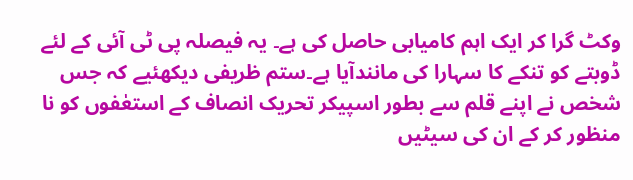وکٹ گرا کر ایک اہم کامیابی حاصل کی ہے۔ یہ فیصلہ پی ٹی آئی کے لئے ڈوبتے کو تنکے کا سہارا کی مانندآیا ہے۔ستم ظریفی دیکھئیے کہ جس شخص نے اپنے قلم سے بطور اسپیکر تحریک انصاف کے استعٰفوں کو نا منظور کر کے ان کی سیٹیں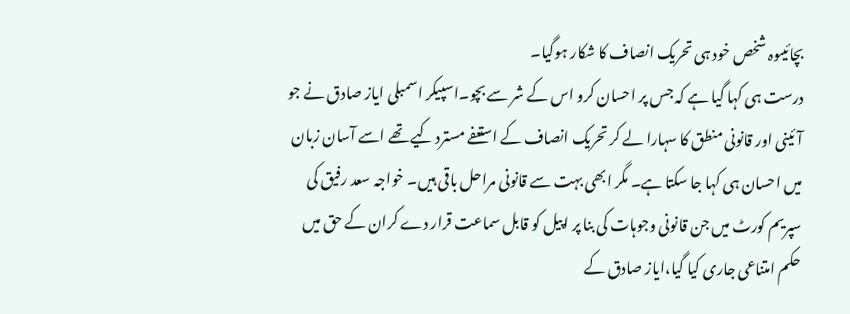بچائیںوہ شخص خود ہی تحریک انصاف کا شکار ہوگیا۔
درست ہی کہا گیا ہے کہ جس پر احسان کرو اس کے شر سے بچو۔اسپیکر اسمبلی ایاز صادق نے جو آئینی اور قانونی منطق کا سہارا لے کر تحریک انصاف کے استعفے مسترد کیے تھے اسے آسان زبان میں احسان ہی کہا جا سکتا ہے۔ مگر ابھی بہت سے قانونی مراحل باقی ہیں۔ خواجہ سعد رفیق کی سپریم کورٹ میں جن قانونی وجوہات کی بنا پر اپیل کو قابل سماعت قرار دے کران کے حق میں حکم امتناعی جاری کیا گیا،ایاز صادق کے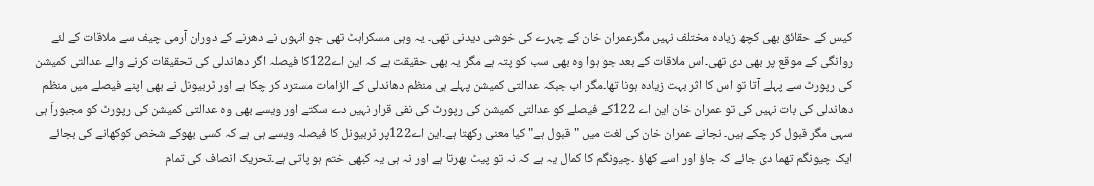کیس کے حقائق بھی کچھ زیادہ مختلف نہیں مگرعمران خان کے چہرے کی خوشی دیدنی تھی۔ یہ وہی مسکراہٹ تھی جو انہوں نے دھرنے کے دوران آرمی چیف سے ملاقات کے لئے روانگی کے موقع پر بھی دی تھی۔اس ملاقات کے بعد جو ہوا وہ بھی سب کو پتہ ہے مگر یہ بھی حقیقت ہے کہ این اے122کا فیصلہ اگر دھاندلی کی تحقیقات کرنے والے عدالتی کمیشن کی رپورٹ سے پہلے آتا تو اس کا اثر بہت زیادہ ہونا تھا۔مگر اب جبکہ عدالتی کمیشن پہلے ہی منظم دھاندلی کے الزامات مسترد کر چکا ہے اور ٹربیونل نے بھی اپنے فیصلے میں منظم دھاندلی کی بات نہیں کی تو عمران خان این اے 122کے فیصلے کو عدالتی کمیشن کی رپورٹ کی نفی قرار نہیں دے سکتے اور ویسے بھی وہ عدالتی کمیشن کی رپورٹ کو مجبوراَ ہی سہی مگر قبول کر چکے ہیں۔ نجانے عمران خان کی لغت میں "قبول ہے"کیا معنی رکھتا ہے۔این اے122پر ٹربیونل کا فیصلہ ویسے ہی ہے کہ کسی بھوکے شخص کوکھانے کی بجائے ایک چیونگم تھما دی جائے کہ جاؤ اور اسے کھاؤ ۔چیونگم کا کمال یہ ہے کہ نہ تو پیٹ بھرتا ہے اور نہ ہی یہ کبھی ختم ہو پاتی ہے۔تحریک انصاف کی تمام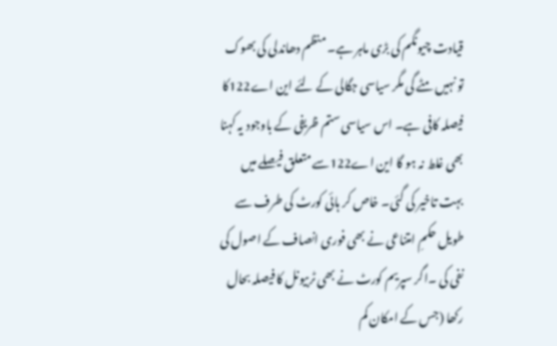قیادت چیونگم کی بڑی ماہر ہے۔ منظم دھاندلی کی بھوک تو نہیں مٹے گی مگر سیاسی جگالی کے لئے این اے122کا فیصلہ کافی ہے۔ اس سیاسی ستم ظریفی کے باوجود یہ کہنا بھی غلط نہ ہو گا این اے122سے متعلق فیصلے میں بہت تاخیر کی گئی۔ خاص کر ہائی کورٹ کی طرف سے طویل حکمِ امتناعی نے بھی فوری انصاف کے اصول کی نفی کی ۔اگر سپریم کورٹ نے بھی ٹربیونل کا فیصلہ بحال رکھا (جس کے امکان کم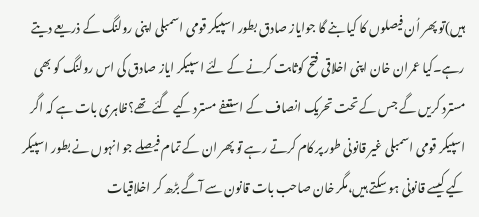ہیں)تو پھر اُن فیصلوں کا کیا بنے گا جوایاز صادق بطور اسپیکر قومی اسمبلی اپنی رولنگ کے ذریعے دیتے رہے۔کیا عمران خان اپنی اخلاقی فتح کوثابت کرنے کے لئے اسپیکر ایاز صادق کی اس رولنگ کو بھی مسترد کریں گے جس کے تحت تحریک انصاف کے استعفے مسترد کیے گئے تھے؟ظاہری بات ہے کہ اگر اسپیکر قومی اسمبلی غیر قانونی طور پر کام کرتے رہے تو پھر ان کے تمام فیصلے جو انہوں نے بطور اسپیکر کیے کیسے قانونی ہو سکتے ہیں،مگر خان صاحب بات قانون سے آگے بڑھ کر اخلاقیات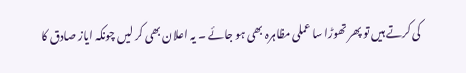کی کرتے ہیں تو پھر تھوڑا سا عملی مظاہرہ بھی ہو جائے ۔ یہ اعلان بھی کر لیں چونکہ ایاز صادق کا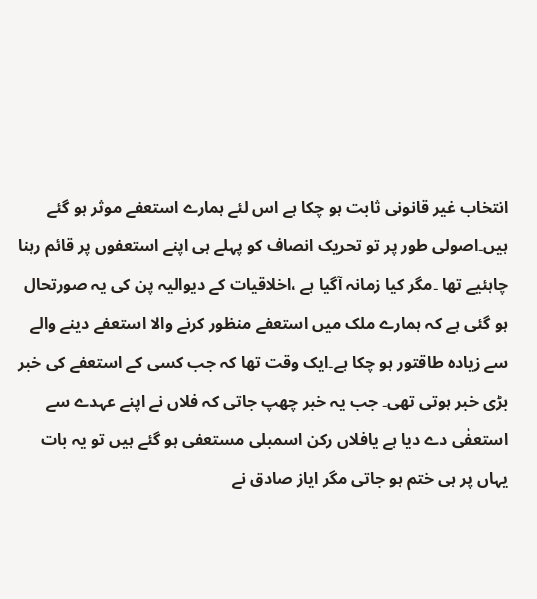انتخاب غیر قانونی ثابت ہو چکا ہے اس لئے ہمارے استعفے موثر ہو گئے ہیں۔اصولی طور پر تو تحریک انصاف کو پہلے ہی اپنے استعفوں پر قائم رہنا چاہئیے تھا ۔مگر کیا زمانہ آگیا ہے ،اخلاقیات کے دیوالیہ پن کی یہ صورتحال ہو گئی ہے کہ ہمارے ملک میں استعفے منظور کرنے والا استعفے دینے والے سے زیادہ طاقتور ہو چکا ہے۔ایک وقت تھا کہ جب کسی کے استعفے کی خبر بڑی خبر ہوتی تھی۔ جب یہ خبر چھپ جاتی کہ فلاں نے اپنے عہدے سے استعفٰی دے دیا ہے یافلاں رکن اسمبلی مستعفی ہو گئے ہیں تو یہ بات یہاں پر ہی ختم ہو جاتی مگر ایاز صادق نے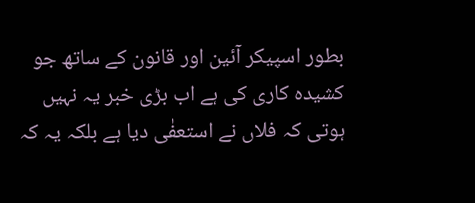بطور اسپیکر آئین اور قانون کے ساتھ جو کشیدہ کاری کی ہے اب بڑی خبر یہ نہیں ہوتی کہ فلاں نے استعفٰی دیا ہے بلکہ یہ کہ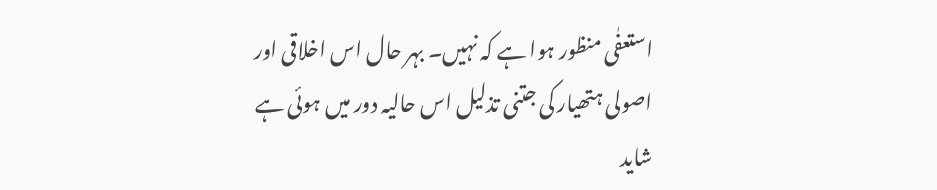استعفٰی منظور ہوا ہے کہ نہیں۔ بہر حال اس اخلاقی اور اصولی ہتھیار کی جتنی تذلیل اس حالیہ دور میں ہوئی ہے شاید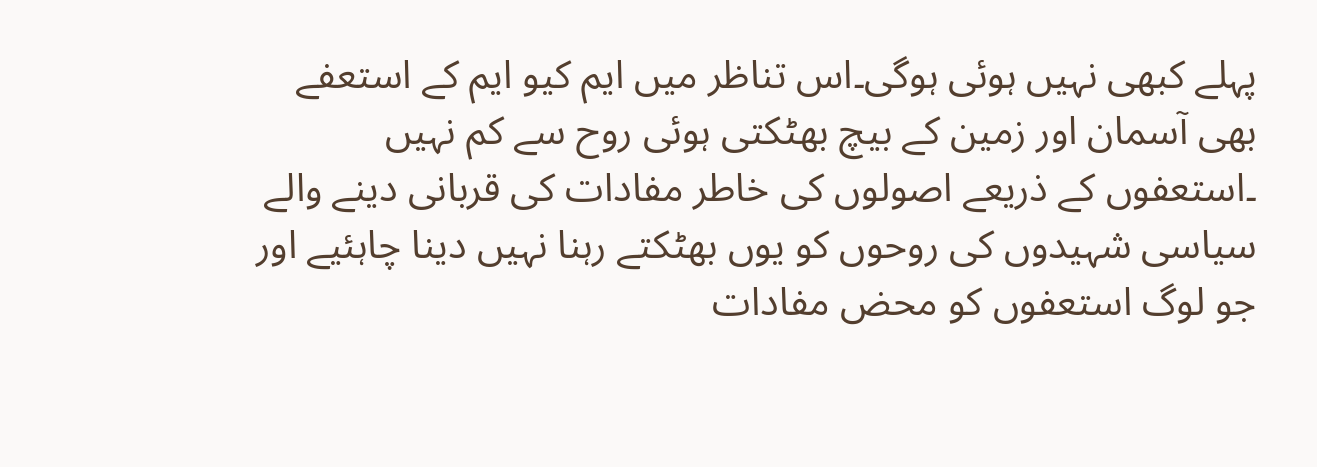پہلے کبھی نہیں ہوئی ہوگی۔اس تناظر میں ایم کیو ایم کے استعفے بھی آسمان اور زمین کے بیچ بھٹکتی ہوئی روح سے کم نہیں ۔استعفوں کے ذریعے اصولوں کی خاطر مفادات کی قربانی دینے والے سیاسی شہیدوں کی روحوں کو یوں بھٹکتے رہنا نہیں دینا چاہئیے اور جو لوگ استعفوں کو محض مفادات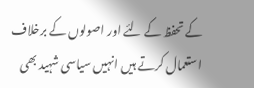کے تحفظ کے لئے اور اصولوں کے برخلاف استعمال کرتے ہیں انہیں سیاسی شہید بھی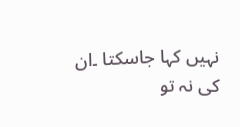نہیں کہا جاسکتا ۔ان کی نہ تو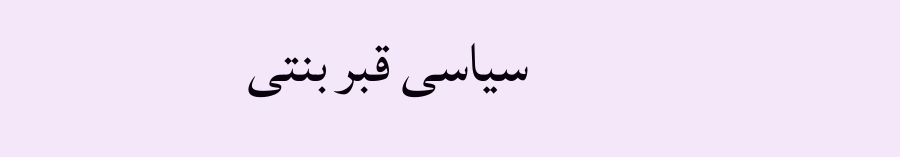سیاسی قبر بنتی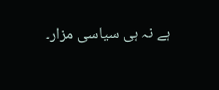ہے نہ ہی سیاسی مزار۔